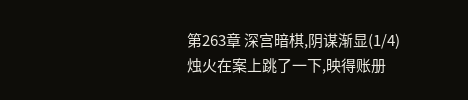第263章 深宫暗棋,阴谋渐显(1/4)
烛火在案上跳了一下,映得账册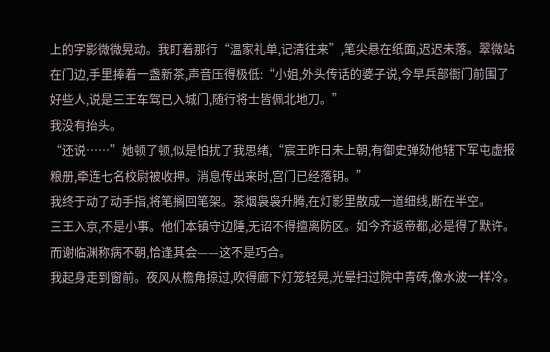上的字影微微晃动。我盯着那行“温家礼单,记清往来”,笔尖悬在纸面,迟迟未落。翠微站在门边,手里捧着一盏新茶,声音压得极低:“小姐,外头传话的婆子说,今早兵部衙门前围了好些人,说是三王车驾已入城门,随行将士皆佩北地刀。”
我没有抬头。
“还说……”她顿了顿,似是怕扰了我思绪,“宸王昨日未上朝,有御史弹劾他辖下军屯虚报粮册,牵连七名校尉被收押。消息传出来时,宫门已经落钥。”
我终于动了动手指,将笔搁回笔架。茶烟袅袅升腾,在灯影里散成一道细线,断在半空。
三王入京,不是小事。他们本镇守边陲,无诏不得擅离防区。如今齐返帝都,必是得了默许。而谢临渊称病不朝,恰逢其会——这不是巧合。
我起身走到窗前。夜风从檐角掠过,吹得廊下灯笼轻晃,光晕扫过院中青砖,像水波一样冷。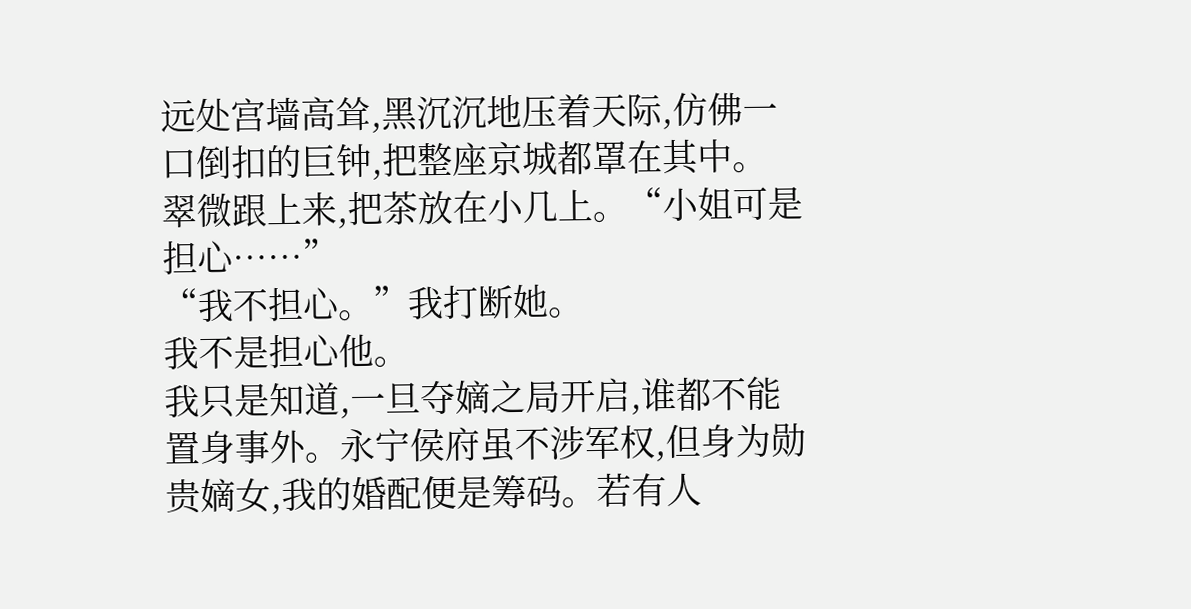远处宫墙高耸,黑沉沉地压着天际,仿佛一口倒扣的巨钟,把整座京城都罩在其中。
翠微跟上来,把茶放在小几上。“小姐可是担心……”
“我不担心。”我打断她。
我不是担心他。
我只是知道,一旦夺嫡之局开启,谁都不能置身事外。永宁侯府虽不涉军权,但身为勋贵嫡女,我的婚配便是筹码。若有人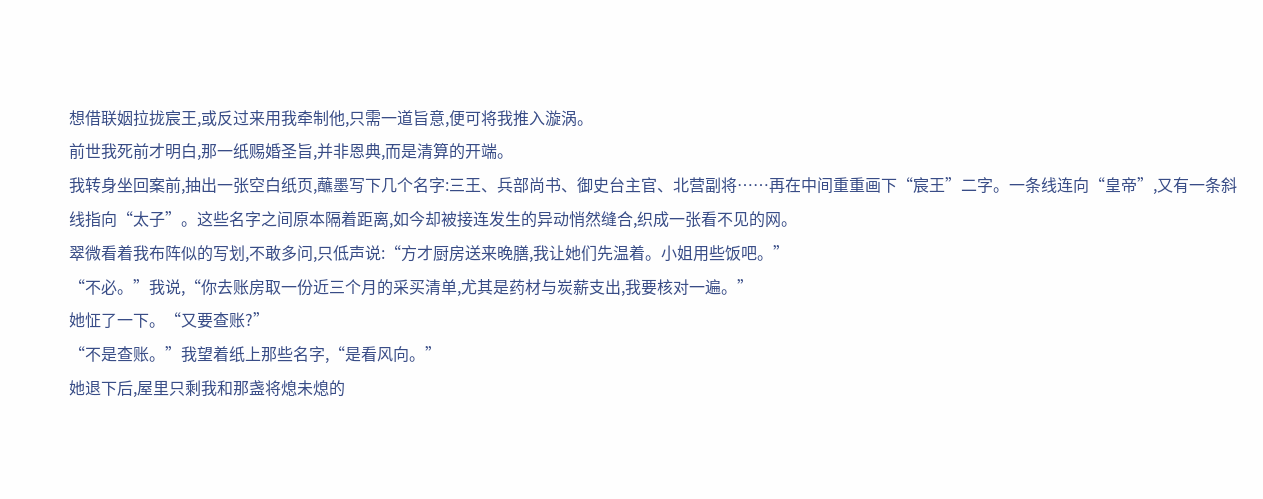想借联姻拉拢宸王,或反过来用我牵制他,只需一道旨意,便可将我推入漩涡。
前世我死前才明白,那一纸赐婚圣旨,并非恩典,而是清算的开端。
我转身坐回案前,抽出一张空白纸页,蘸墨写下几个名字:三王、兵部尚书、御史台主官、北营副将……再在中间重重画下“宸王”二字。一条线连向“皇帝”,又有一条斜线指向“太子”。这些名字之间原本隔着距离,如今却被接连发生的异动悄然缝合,织成一张看不见的网。
翠微看着我布阵似的写划,不敢多问,只低声说:“方才厨房送来晚膳,我让她们先温着。小姐用些饭吧。”
“不必。”我说,“你去账房取一份近三个月的采买清单,尤其是药材与炭薪支出,我要核对一遍。”
她怔了一下。“又要查账?”
“不是查账。”我望着纸上那些名字,“是看风向。”
她退下后,屋里只剩我和那盏将熄未熄的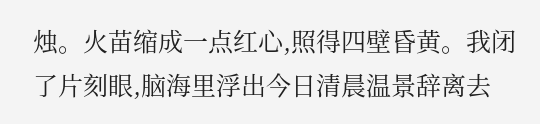烛。火苗缩成一点红心,照得四壁昏黄。我闭了片刻眼,脑海里浮出今日清晨温景辞离去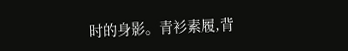时的身影。青衫素履,背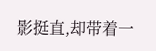影挺直,却带着一